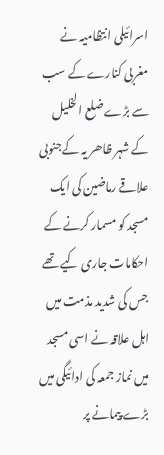اسرائیلی انتظامیہ نے مغربی کنارے کے سب سے بڑے ضلع الخلیل کے شہر ظاھر یہ کےجنوبی علاقے رماضین کی ایک مسجد کو مسمار کرنے کے احکامات جاری کیے تھے جس کی شدید مذمت میں اہل علاقہ نے اسی مسجد میں نماز جمعہ کی ادائیگی میں بڑے پیمانے پر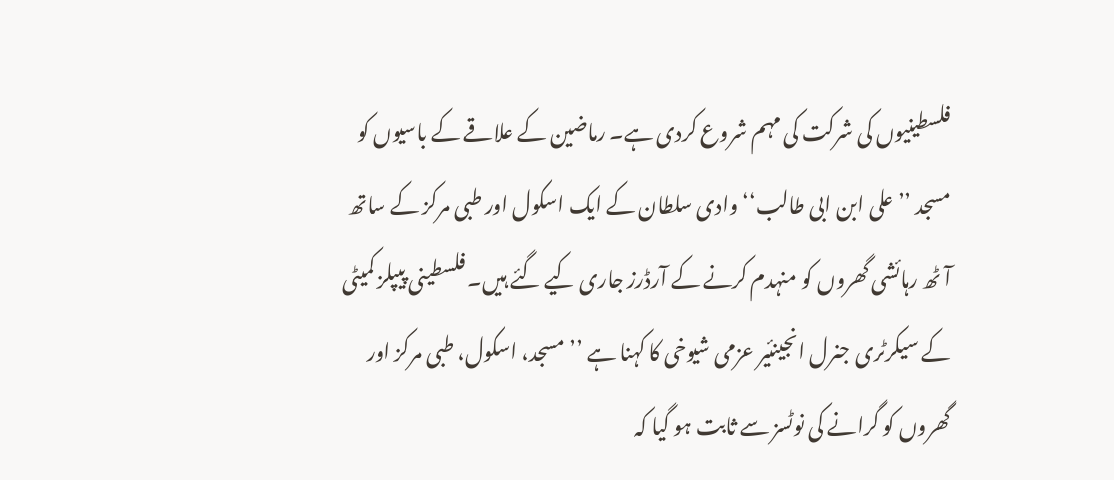فلسطینیوں کی شرکت کی مہم شروع کردی ہے۔ رماضین کے علاقے کے باسیوں کو مسجد ’’علی ابن ابی طالب‘‘ وادی سلطان کے ایک اسکول اور طبی مرکز کے ساتھ آٹھ رہائشی گھروں کو منہدم کرنے کے آرڈرز جاری کیے گئے ہیں۔ فلسطینی پیپلز کمیٹی کے سیکرٹری جنرل انجینئیر عزمی شیوخی کا کہنا ہے ’’مسجد، اسکول، طبی مرکز اور گھروں کو گرانے کی نوٹسز سے ثابت ہو گیا کہ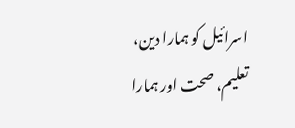اسرائیل کو ہمارا دین، تعلیم، صحت اور ہمارا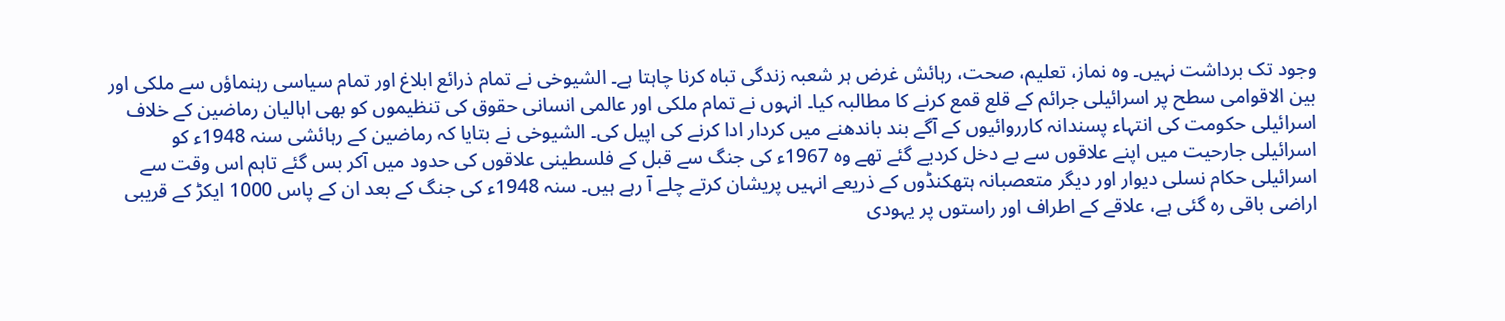وجود تک برداشت نہیں۔ وہ نماز، تعلیم، صحت، رہائش غرض ہر شعبہ زندگی تباہ کرنا چاہتا ہے۔ الشیوخی نے تمام ذرائع ابلاغ اور تمام سیاسی رہنماؤں سے ملکی اور بین الاقوامی سطح پر اسرائیلی جرائم کے قلع قمع کرنے کا مطالبہ کیا۔ انہوں نے تمام ملکی اور عالمی انسانی حقوق کی تنظیموں کو بھی اہالیان رماضین کے خلاف اسرائیلی حکومت کی انتہاء پسندانہ کارروائیوں کے آگے بند باندھنے میں کردار ادا کرنے کی اپیل کی۔ الشیوخی نے بتایا کہ رماضین کے رہائشی سنہ 1948ء کو اسرائیلی جارحیت میں اپنے علاقوں سے بے دخل کردیے گئے تھے وہ 1967ء کی جنگ سے قبل کے فلسطینی علاقوں کی حدود میں آکر بس گئے تاہم اس وقت سے اسرائیلی حکام نسلی دیوار اور دیگر متعصبانہ ہتھکنڈوں کے ذریعے انہیں پریشان کرتے چلے آ رہے ہیں۔ سنہ 1948ء کی جنگ کے بعد ان کے پاس 1000 ایکڑ کے قریبی اراضی باقی رہ گئی ہے، علاقے کے اطراف اور راستوں پر یہودی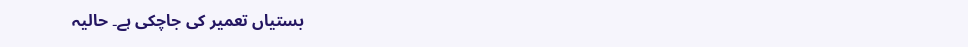بستیاں تعمیر کی جاچکی ہے۔ حالیہ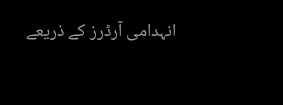انہدامی آرڈرز کے ذریعے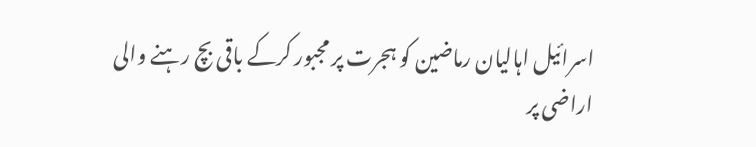اسرائیل اہالیان رماضین کو ہجرت پر مجبور کرکے باقی بچ رہنے والی اراضی پر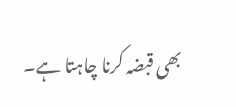بھی قبضہ کرنا چاہتا ہے۔